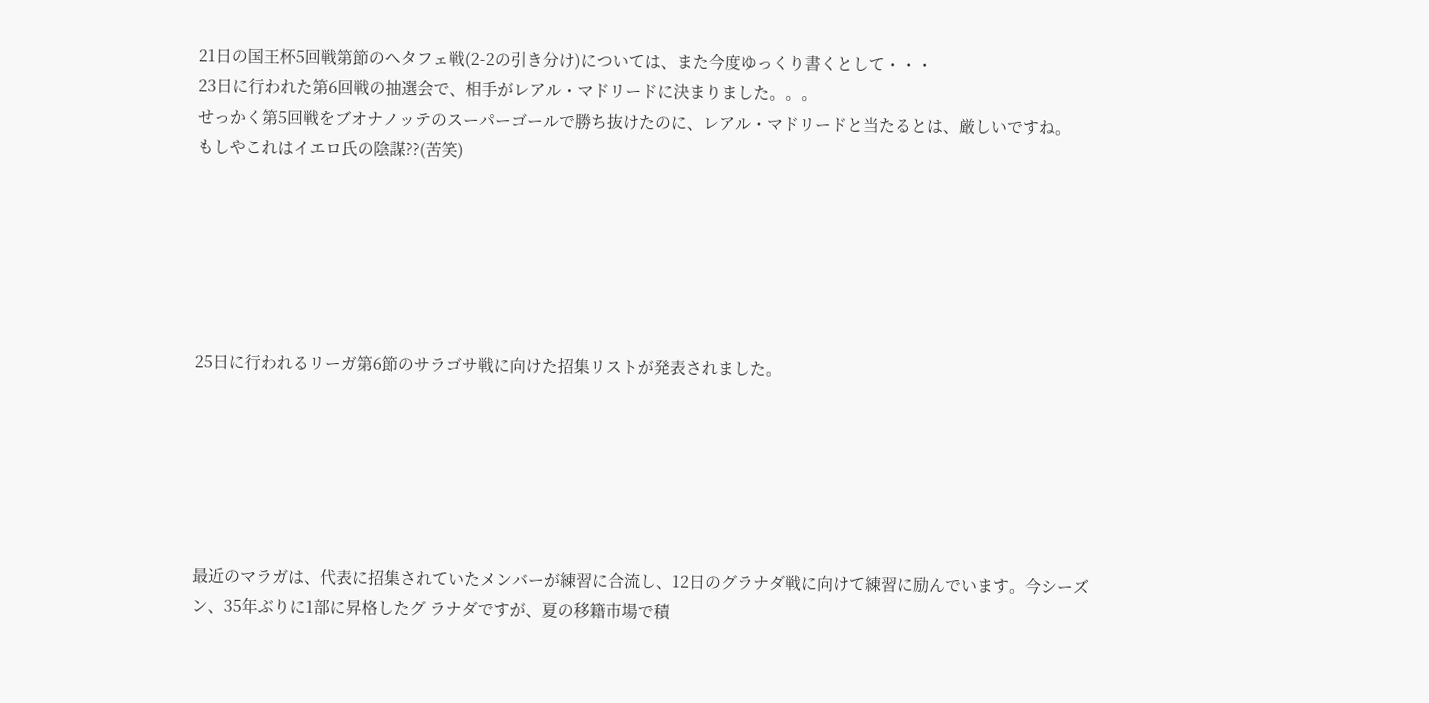21日の国王杯5回戦第節のヘタフェ戦(2-2の引き分け)については、また今度ゆっくり書くとして・・・
23日に行われた第6回戦の抽選会で、相手がレアル・マドリードに決まりました。。。
せっかく第5回戦をブオナノッテのスーパーゴールで勝ち抜けたのに、レアル・マドリードと当たるとは、厳しいですね。
もしやこれはイエロ氏の陰謀??(苦笑)






25日に行われるリーガ第6節のサラゴサ戦に向けた招集リストが発表されました。






最近のマラガは、代表に招集されていたメンバーが練習に合流し、12日のグラナダ戦に向けて練習に励んでいます。今シーズン、35年ぶりに1部に昇格したグ ラナダですが、夏の移籍市場で積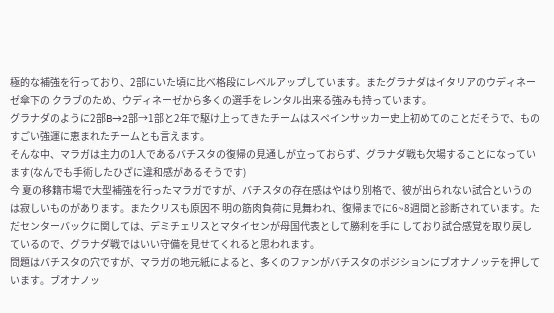極的な補強を行っており、2部にいた頃に比べ格段にレベルアップしています。またグラナダはイタリアのウディネーゼ傘下の クラブのため、ウディネーゼから多くの選手をレンタル出来る強みも持っています。
グラナダのように2部B→2部→1部と2年で駆け上ってきたチームはスペインサッカー史上初めてのことだそうで、ものすごい強運に恵まれたチームとも言えます。
そんな中、マラガは主力の1人であるバチスタの復帰の見通しが立っておらず、グラナダ戦も欠場することになっています(なんでも手術したひざに違和感があるそうです)
今 夏の移籍市場で大型補強を行ったマラガですが、バチスタの存在感はやはり別格で、彼が出られない試合というのは寂しいものがあります。またクリスも原因不 明の筋肉負荷に見舞われ、復帰までに6~8週間と診断されています。ただセンターバックに関しては、デミチェリスとマタイセンが母国代表として勝利を手に しており試合感覚を取り戻しているので、グラナダ戦ではいい守備を見せてくれると思われます。
問題はバチスタの穴ですが、マラガの地元紙によると、多くのファンがバチスタのポジションにブオナノッテを押しています。ブオナノッ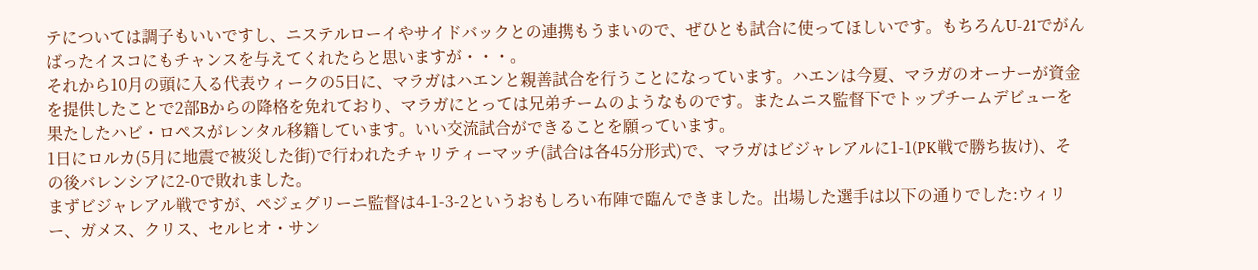テについては調子もいいですし、ニステルローイやサイドバックとの連携もうまいので、ぜひとも試合に使ってほしいです。もちろんU-21でがんばったイスコにもチャンスを与えてくれたらと思いますが・・・。
それから10月の頭に入る代表ウィークの5日に、マラガはハエンと親善試合を行うことになっています。ハエンは今夏、マラガのオーナーが資金を提供したことで2部Bからの降格を免れており、マラガにとっては兄弟チームのようなものです。またムニス監督下でトップチームデビューを果たしたハビ・ロペスがレンタル移籍しています。いい交流試合ができることを願っています。
1日にロルカ(5月に地震で被災した街)で行われたチャリティーマッチ(試合は各45分形式)で、マラガはビジャレアルに1-1(PK戦で勝ち抜け)、その後バレンシアに2-0で敗れました。
まずビジャレアル戦ですが、ペジェグリーニ監督は4-1-3-2というおもしろい布陣で臨んできました。出場した選手は以下の通りでした:ウィリー、ガメス、クリス、セルヒオ・サン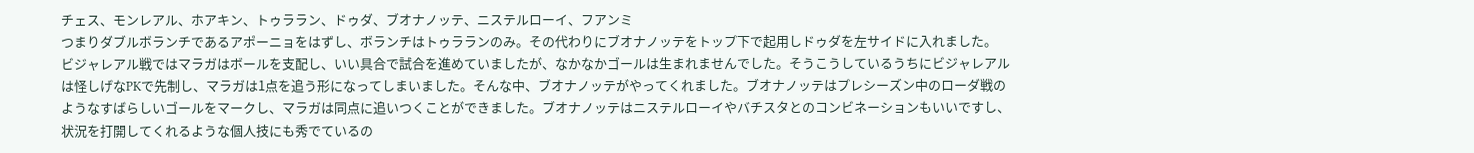チェス、モンレアル、ホアキン、トゥララン、ドゥダ、ブオナノッテ、ニステルローイ、フアンミ
つまりダブルボランチであるアポーニョをはずし、ボランチはトゥラランのみ。その代わりにブオナノッテをトップ下で起用しドゥダを左サイドに入れました。
ビジャレアル戦ではマラガはボールを支配し、いい具合で試合を進めていましたが、なかなかゴールは生まれませんでした。そうこうしているうちにビジャレアルは怪しげなPKで先制し、マラガは1点を追う形になってしまいました。そんな中、ブオナノッテがやってくれました。ブオナノッテはプレシーズン中のローダ戦のようなすばらしいゴールをマークし、マラガは同点に追いつくことができました。ブオナノッテはニステルローイやバチスタとのコンビネーションもいいですし、状況を打開してくれるような個人技にも秀でているの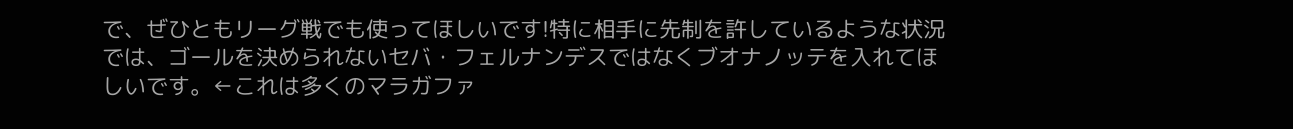で、ぜひともリーグ戦でも使ってほしいです!特に相手に先制を許しているような状況では、ゴールを決められないセバ・フェルナンデスではなくブオナノッテを入れてほしいです。←これは多くのマラガファ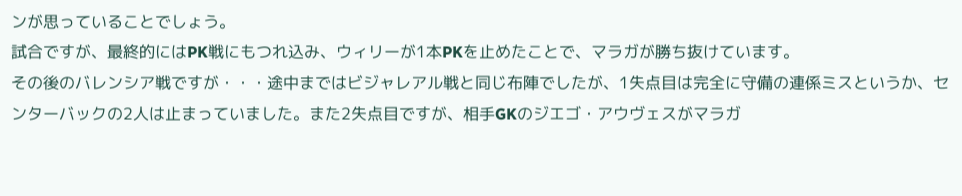ンが思っていることでしょう。
試合ですが、最終的にはPK戦にもつれ込み、ウィリーが1本PKを止めたことで、マラガが勝ち抜けています。
その後のバレンシア戦ですが・・・途中まではビジャレアル戦と同じ布陣でしたが、1失点目は完全に守備の連係ミスというか、センターバックの2人は止まっていました。また2失点目ですが、相手GKのジエゴ・アウヴェスがマラガ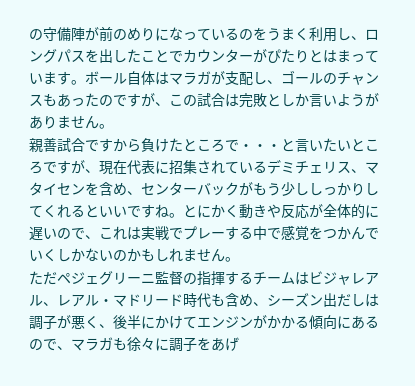の守備陣が前のめりになっているのをうまく利用し、ロングパスを出したことでカウンターがぴたりとはまっています。ボール自体はマラガが支配し、ゴールのチャンスもあったのですが、この試合は完敗としか言いようがありません。
親善試合ですから負けたところで・・・と言いたいところですが、現在代表に招集されているデミチェリス、マタイセンを含め、センターバックがもう少ししっかりしてくれるといいですね。とにかく動きや反応が全体的に遅いので、これは実戦でプレーする中で感覚をつかんでいくしかないのかもしれません。
ただペジェグリーニ監督の指揮するチームはビジャレアル、レアル・マドリード時代も含め、シーズン出だしは調子が悪く、後半にかけてエンジンがかかる傾向にあるので、マラガも徐々に調子をあげ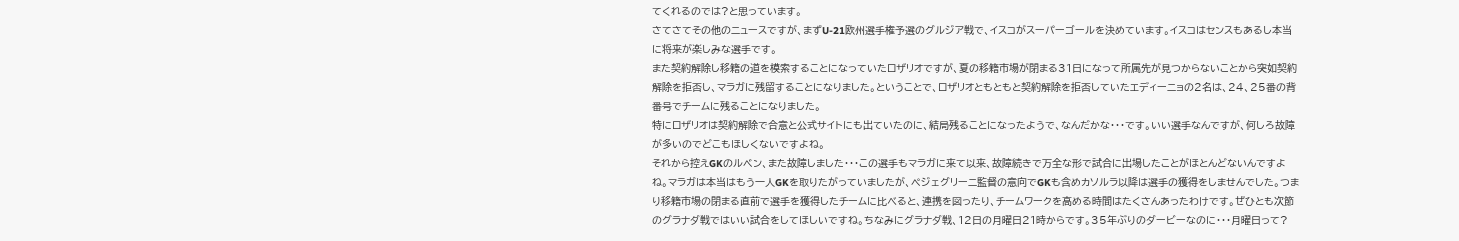てくれるのでは?と思っています。
さてさてその他のニュースですが、まずU-21欧州選手権予選のグルジア戦で、イスコがスーパーゴールを決めています。イスコはセンスもあるし本当に将来が楽しみな選手です。
また契約解除し移籍の道を模索することになっていたロザリオですが、夏の移籍市場が閉まる31日になって所属先が見つからないことから突如契約解除を拒否し、マラガに残留することになりました。ということで、ロザリオともともと契約解除を拒否していたエディーニョの2名は、24、25番の背番号でチームに残ることになりました。
特にロザリオは契約解除で合意と公式サイトにも出ていたのに、結局残ることになったようで、なんだかな・・・です。いい選手なんですが、何しろ故障が多いのでどこもほしくないですよね。
それから控えGKのルベン、また故障しました・・・この選手もマラガに来て以来、故障続きで万全な形で試合に出場したことがほとんどないんですよね。マラガは本当はもう一人GKを取りたがっていましたが、ペジェグリーニ監督の意向でGKも含めカソルラ以降は選手の獲得をしませんでした。つまり移籍市場の閉まる直前で選手を獲得したチームに比べると、連携を図ったり、チームワークを高める時間はたくさんあったわけです。ぜひとも次節のグラナダ戦ではいい試合をしてほしいですね。ちなみにグラナダ戦、12日の月曜日21時からです。35年ぶりのダービーなのに・・・月曜日って?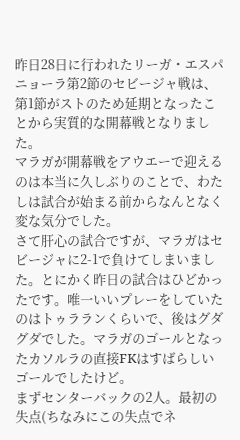昨日28日に行われたリーガ・エスパニョーラ第2節のセビージャ戦は、第1節がストのため延期となったことから実質的な開幕戦となりました。
マラガが開幕戦をアウエーで迎えるのは本当に久しぶりのことで、わたしは試合が始まる前からなんとなく変な気分でした。
さて肝心の試合ですが、マラガはセビージャに2-1で負けてしまいました。とにかく昨日の試合はひどかったです。唯一いいプレーをしていたのはトゥラランくらいで、後はグダグダでした。マラガのゴールとなったカソルラの直接FKはすばらしいゴールでしたけど。
まずセンターバックの2人。最初の失点(ちなみにこの失点でネ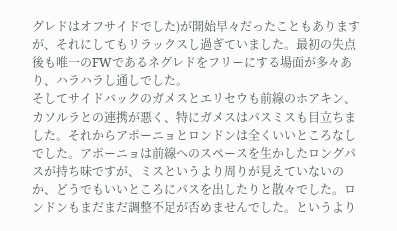グレドはオフサイドでした)が開始早々だったこともありますが、それにしてもリラックスし過ぎていました。最初の失点後も唯一のFWであるネグレドをフリーにする場面が多々あり、ハラハラし通しでした。
そしてサイドバックのガメスとエリセウも前線のホアキン、カソルラとの連携が悪く、特にガメスはパスミスも目立ちました。それからアポーニョとロンドンは全くいいところなしでした。アポーニョは前線へのスペースを生かしたロングパスが持ち味ですが、ミスというより周りが見えていないのか、どうでもいいところにパスを出したりと散々でした。ロンドンもまだまだ調整不足が否めませんでした。というより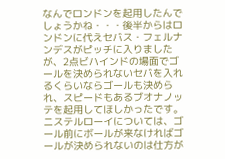なんでロンドンを起用したんでしょうかね・・・後半からはロンドンに代えセバス・フェルナンデスがピッチに入りましたが、2点ビハインドの場面でゴールを決められないセバを入れるくらいならゴールも決められ、スピードもあるブオナノッテを起用してほしかったです。ニステルローイについては、ゴール前にボールが来なければゴールが決められないのは仕方が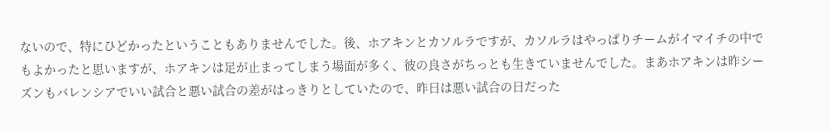ないので、特にひどかったということもありませんでした。後、ホアキンとカソルラですが、カソルラはやっぱりチームがイマイチの中でもよかったと思いますが、ホアキンは足が止まってしまう場面が多く、彼の良さがちっとも生きていませんでした。まあホアキンは昨シーズンもバレンシアでいい試合と悪い試合の差がはっきりとしていたので、昨日は悪い試合の日だった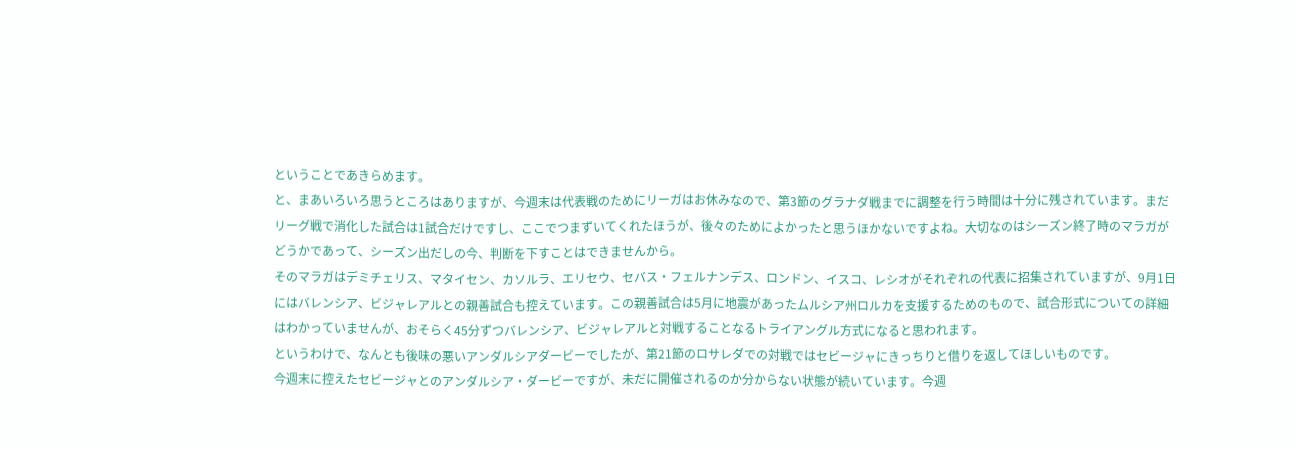ということであきらめます。
と、まあいろいろ思うところはありますが、今週末は代表戦のためにリーガはお休みなので、第3節のグラナダ戦までに調整を行う時間は十分に残されています。まだリーグ戦で消化した試合は1試合だけですし、ここでつまずいてくれたほうが、後々のためによかったと思うほかないですよね。大切なのはシーズン終了時のマラガがどうかであって、シーズン出だしの今、判断を下すことはできませんから。
そのマラガはデミチェリス、マタイセン、カソルラ、エリセウ、セバス・フェルナンデス、ロンドン、イスコ、レシオがそれぞれの代表に招集されていますが、9月1日にはバレンシア、ビジャレアルとの親善試合も控えています。この親善試合は5月に地震があったムルシア州ロルカを支援するためのもので、試合形式についての詳細はわかっていませんが、おそらく45分ずつバレンシア、ビジャレアルと対戦することなるトライアングル方式になると思われます。
というわけで、なんとも後味の悪いアンダルシアダービーでしたが、第21節のロサレダでの対戦ではセビージャにきっちりと借りを返してほしいものです。
今週末に控えたセビージャとのアンダルシア・ダービーですが、未だに開催されるのか分からない状態が続いています。今週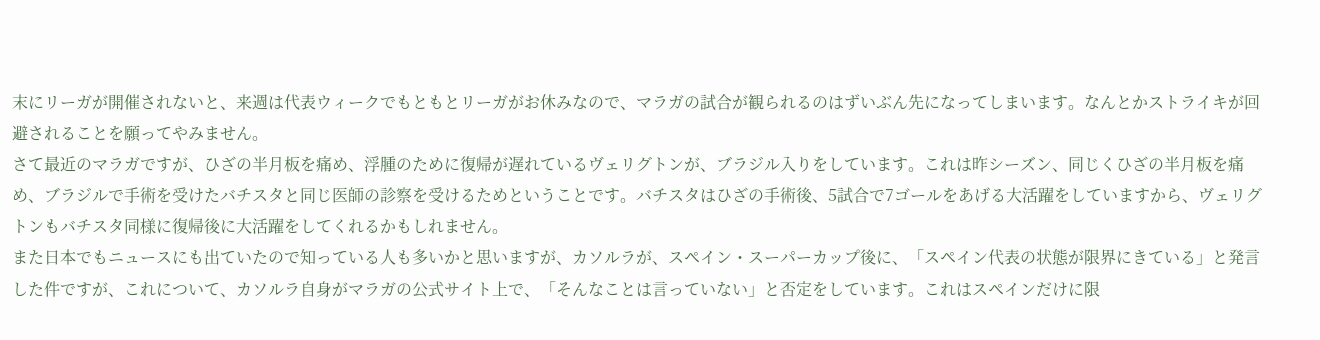末にリーガが開催されないと、来週は代表ウィークでもともとリーガがお休みなので、マラガの試合が観られるのはずいぶん先になってしまいます。なんとかストライキが回避されることを願ってやみません。
さて最近のマラガですが、ひざの半月板を痛め、浮腫のために復帰が遅れているヴェリグトンが、ブラジル入りをしています。これは昨シーズン、同じくひざの半月板を痛め、ブラジルで手術を受けたバチスタと同じ医師の診察を受けるためということです。バチスタはひざの手術後、5試合で7ゴールをあげる大活躍をしていますから、ヴェリグトンもバチスタ同様に復帰後に大活躍をしてくれるかもしれません。
また日本でもニュースにも出ていたので知っている人も多いかと思いますが、カソルラが、スペイン・スーパーカップ後に、「スペイン代表の状態が限界にきている」と発言した件ですが、これについて、カソルラ自身がマラガの公式サイト上で、「そんなことは言っていない」と否定をしています。これはスペインだけに限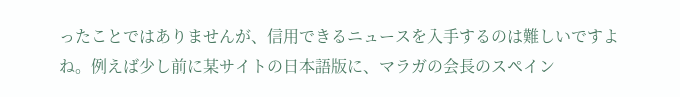ったことではありませんが、信用できるニュースを入手するのは難しいですよね。例えば少し前に某サイトの日本語版に、マラガの会長のスペイン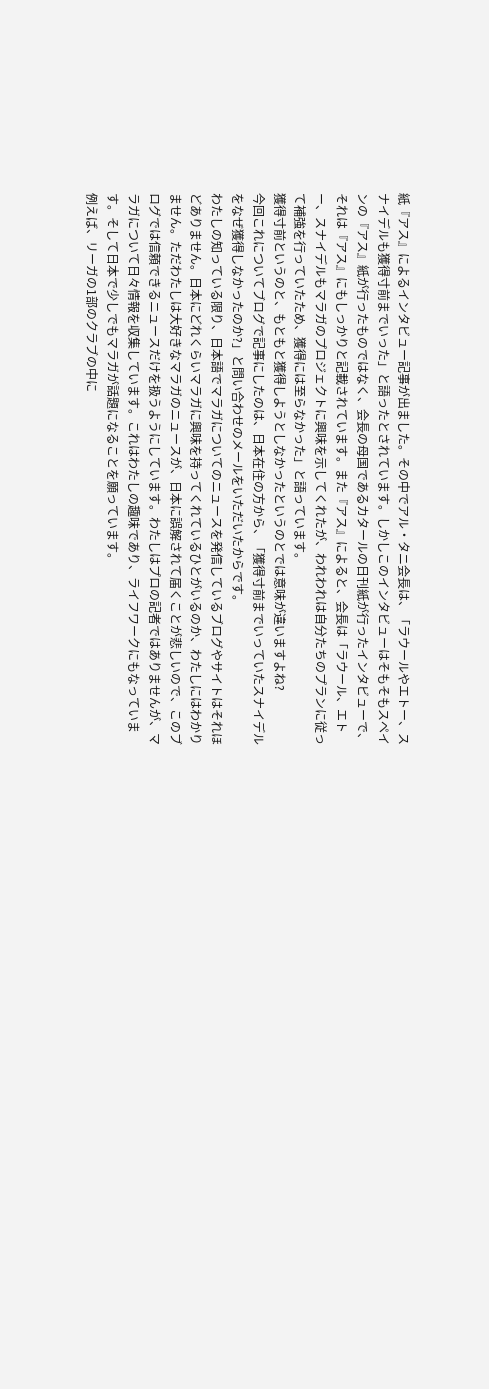紙『アス』によるインタビュー記事が出ました。その中でアル・タニ会長は、「ラウールやエトー、スナイデルも獲得寸前までいった」と語ったとされています。しかしこのインタビューはそもそもスペインの『アス』紙が行ったものではなく、会長の母国であるカタールの日刊紙が行ったインタビューで、それは『アス』にもしっかりと記載されています。また『アス』によると、会長は「ラウール、エトー、スナイデルもマラガのプロジェクトに興味を示してくれたが、われわれは自分たちのプランに従って補強を行っていたため、獲得には至らなかった」と語っています。
獲得寸前というのと、もともと獲得しようとしなかったというのとでは意味が違いますよね?
今回これについてブログで記事にしたのは、日本在住の方から、「獲得寸前までいっていたスナイデルをなぜ獲得しなかったのか?」と問い合わせのメールをいただいたからです。
わたしの知っている限り、日本語でマラガについてのニュースを発信しているブログやサイトはそれほどありません。日本にどれくらいマラガに興味を持ってくれているひとがいるのか、わたしにはわかりません。ただわたしは大好きなマラガのニュースが、日本に誤解されて届くことが悲しいので、このブログでは信頼できるニュースだけを扱うようにしています。わたしはプロの記者ではありませんが、マラガについて日々情報を収集しています。これはわたしの趣味であり、ライフワークにもなっています。そして日本で少しでもマラガが話題になることを願っています。
例えば、リーガの1部のクラブの中に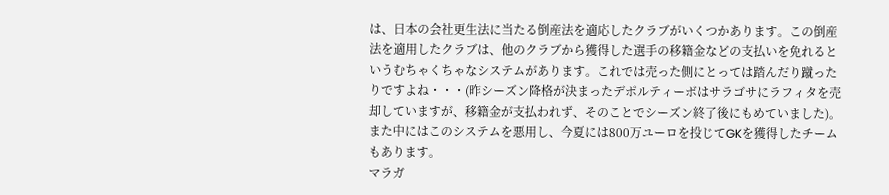は、日本の会社更生法に当たる倒産法を適応したクラブがいくつかあります。この倒産法を適用したクラブは、他のクラブから獲得した選手の移籍金などの支払いを免れるというむちゃくちゃなシステムがあります。これでは売った側にとっては踏んだり蹴ったりですよね・・・(昨シーズン降格が決まったデポルティーボはサラゴサにラフィタを売却していますが、移籍金が支払われず、そのことでシーズン終了後にもめていました)。また中にはこのシステムを悪用し、今夏には800万ユーロを投じてGKを獲得したチームもあります。
マラガ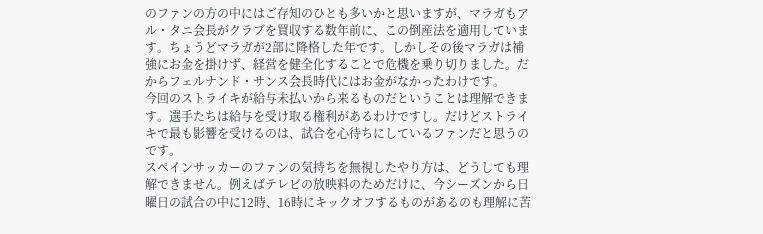のファンの方の中にはご存知のひとも多いかと思いますが、マラガもアル・タニ会長がクラブを買収する数年前に、この倒産法を適用しています。ちょうどマラガが2部に降格した年です。しかしその後マラガは補強にお金を掛けず、経営を健全化することで危機を乗り切りました。だからフェルナンド・サンス会長時代にはお金がなかったわけです。
今回のストライキが給与未払いから来るものだということは理解できます。選手たちは給与を受け取る権利があるわけですし。だけどストライキで最も影響を受けるのは、試合を心待ちにしているファンだと思うのです。
スペインサッカーのファンの気持ちを無視したやり方は、どうしても理解できません。例えばテレビの放映料のためだけに、今シーズンから日曜日の試合の中に12時、16時にキックオフするものがあるのも理解に苦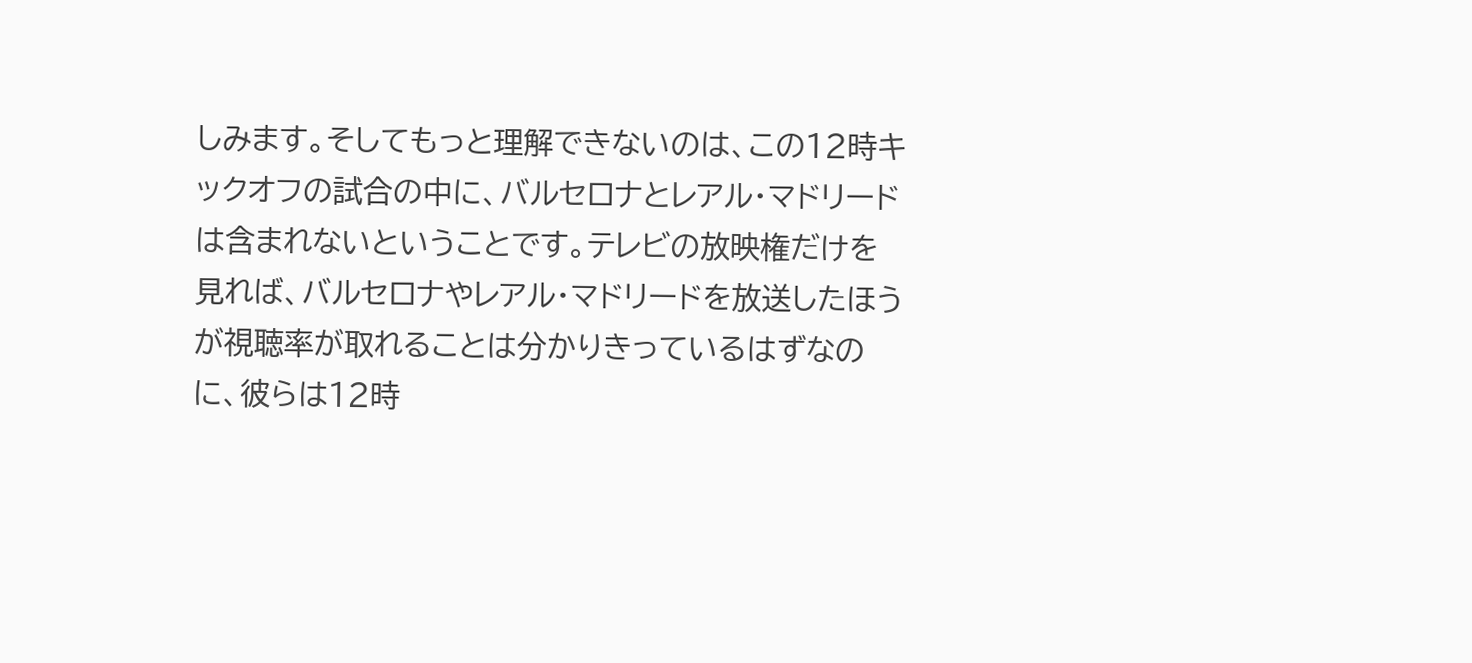しみます。そしてもっと理解できないのは、この12時キックオフの試合の中に、バルセロナとレアル・マドリードは含まれないということです。テレビの放映権だけを見れば、バルセロナやレアル・マドリードを放送したほうが視聴率が取れることは分かりきっているはずなのに、彼らは12時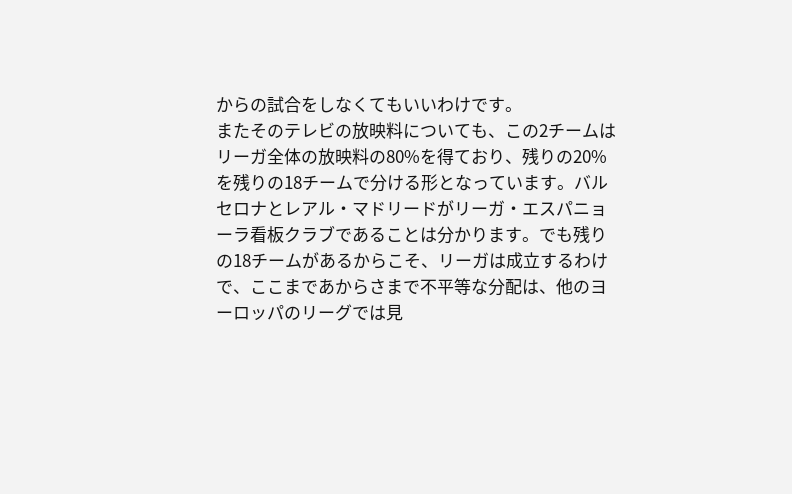からの試合をしなくてもいいわけです。
またそのテレビの放映料についても、この2チームはリーガ全体の放映料の80%を得ており、残りの20%を残りの18チームで分ける形となっています。バルセロナとレアル・マドリードがリーガ・エスパニョーラ看板クラブであることは分かります。でも残りの18チームがあるからこそ、リーガは成立するわけで、ここまであからさまで不平等な分配は、他のヨーロッパのリーグでは見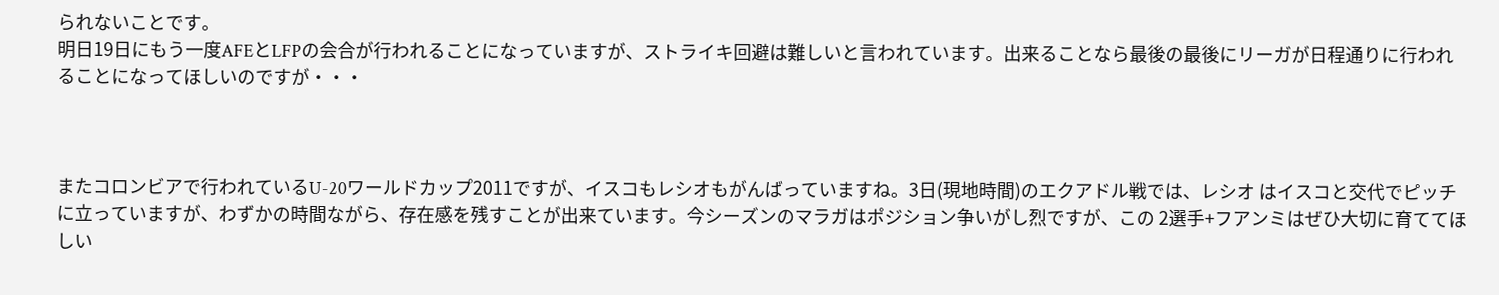られないことです。
明日19日にもう一度AFEとLFPの会合が行われることになっていますが、ストライキ回避は難しいと言われています。出来ることなら最後の最後にリーガが日程通りに行われることになってほしいのですが・・・



またコロンビアで行われているU-20ワールドカップ2011ですが、イスコもレシオもがんばっていますね。3日(現地時間)のエクアドル戦では、レシオ はイスコと交代でピッチに立っていますが、わずかの時間ながら、存在感を残すことが出来ています。今シーズンのマラガはポジション争いがし烈ですが、この 2選手+フアンミはぜひ大切に育ててほしい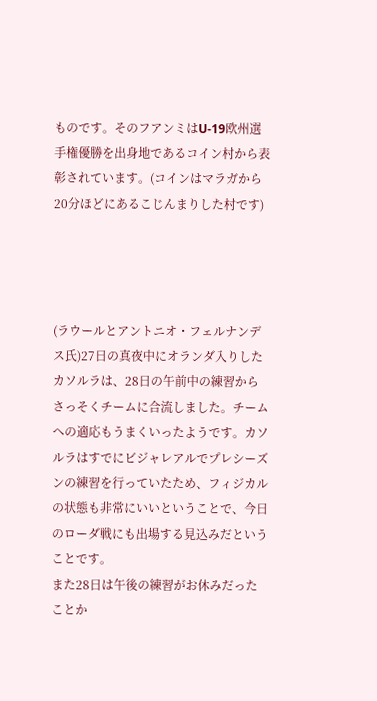ものです。そのフアンミはU-19欧州選手権優勝を出身地であるコイン村から表彰されています。(コインはマラガから20分ほどにあるこじんまりした村です)




(ラウールとアントニオ・フェルナンデス氏)27日の真夜中にオランダ入りしたカソルラは、28日の午前中の練習からさっそくチームに合流しました。チームへの適応もうまくいったようです。カソルラはすでにビジャレアルでプレシーズンの練習を行っていたため、フィジカルの状態も非常にいいということで、今日のローダ戦にも出場する見込みだということです。
また28日は午後の練習がお休みだったことか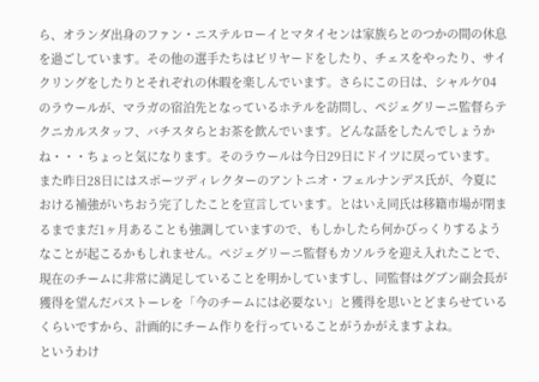ら、オランダ出身のファン・ニステルローイとマタイセンは家族らとのつかの間の休息を過ごしています。その他の選手たちはビリヤードをしたり、チェスをやったり、サイクリングをしたりとそれぞれの休暇を楽しんでいます。さらにこの日は、シャルケ04のラウールが、マラガの宿泊先となっているホテルを訪問し、ペジェグリーニ監督らテクニカルスタッフ、バチスタらとお茶を飲んでいます。どんな話をしたんでしょうかね・・・ちょっと気になります。そのラウールは今日29日にドイツに戻っています。
また昨日28日にはスポーツディレクターのアントニオ・フェルナンデス氏が、今夏における補強がいちおう完了したことを宣言しています。とはいえ同氏は移籍市場が閉まるまでまだ1ヶ月あることも強調していますので、もしかしたら何かびっくりするようなことが起こるかもしれません。ペジェグリーニ監督もカソルラを迎え入れたことで、現在のチームに非常に満足していることを明かしていますし、同監督はグブン副会長が獲得を望んだパストーレを「今のチームには必要ない」と獲得を思いとどまらせているくらいですから、計画的にチーム作りを行っていることがうかがえますよね。
というわけ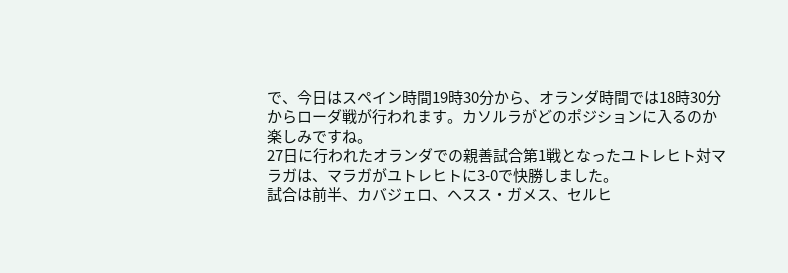で、今日はスペイン時間19時30分から、オランダ時間では18時30分からローダ戦が行われます。カソルラがどのポジションに入るのか楽しみですね。
27日に行われたオランダでの親善試合第1戦となったユトレヒト対マラガは、マラガがユトレヒトに3-0で快勝しました。
試合は前半、カバジェロ、ヘスス・ガメス、セルヒ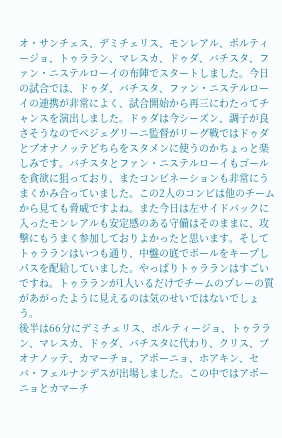オ・サンチェス、デミチェリス、モンレアル、ポルティージョ、トゥララン、マレスカ、ドゥダ、バチスタ、ファン・ニステルローイの布陣でスタートしました。今日の試合では、ドゥダ、バチスタ、ファン・ニステルローイの連携が非常によく、試合開始から再三にわたってチャンスを演出しました。ドゥダは今シーズン、調子が良さそうなのでペジェグリーニ監督がリーグ戦ではドゥダとブオナノッテどちらをスタメンに使うのかちょっと楽しみです。バチスタとファン・ニステルローイもゴールを貪欲に狙っており、またコンビネーションも非常にうまくかみ合っていました。この2人のコンビは他のチームから見ても脅威ですよね。また今日は左サイドバックに入ったモンレアルも安定感のある守備はそのままに、攻撃にもうまく参加しておりよかったと思います。そしてトゥラランはいつも通り、中盤の底でボールをキープしパスを配給していました。やっぱりトゥラランはすごいですね。トゥラランが1人いるだけでチームのプレーの質があがったように見えるのは気のせいではないでしょう。
後半は66分にデミチェリス、ポルティージョ、トゥララン、マレスカ、ドゥダ、バチスタに代わり、クリス、ブオナノッテ、カマーチョ、アポーニョ、ホアキン、セバ・フェルナンデスが出場しました。この中ではアポーニョとカマーチ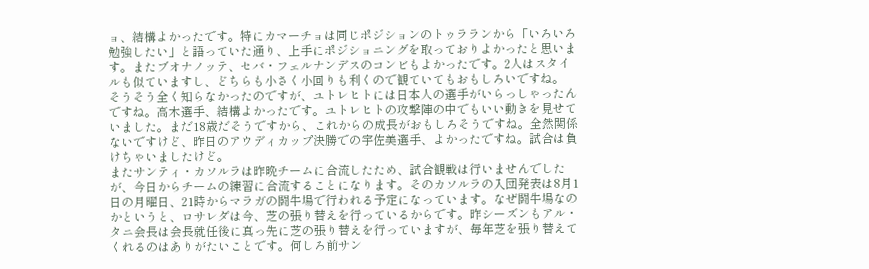ョ、結構よかったです。特にカマーチョは同じポジションのトゥラランから「いろいろ勉強したい」と語っていた通り、上手にポジショニングを取っておりよかったと思います。またブオナノッテ、セバ・フェルナンデスのコンビもよかったです。2人はスタイルも似ていますし、どちらも小さく小回りも利くので観ていてもおもしろいですね。
そうそう全く知らなかったのですが、ユトレヒトには日本人の選手がいらっしゃったんですね。高木選手、結構よかったです。ユトレヒトの攻撃陣の中でもいい動きを見せていました。まだ18歳だそうですから、これからの成長がおもしろそうですね。全然関係ないですけど、昨日のアウディカップ決勝での宇佐美選手、よかったですね。試合は負けちゃいましたけど。
またサンティ・カソルラは昨晩チームに合流したため、試合観戦は行いませんでしたが、今日からチームの練習に合流することになります。そのカソルラの入団発表は8月1日の月曜日、21時からマラガの闘牛場で行われる予定になっています。なぜ闘牛場なのかというと、ロサレダは今、芝の張り替えを行っているからです。昨シーズンもアル・タニ会長は会長就任後に真っ先に芝の張り替えを行っていますが、毎年芝を張り替えてくれるのはありがたいことです。何しろ前サン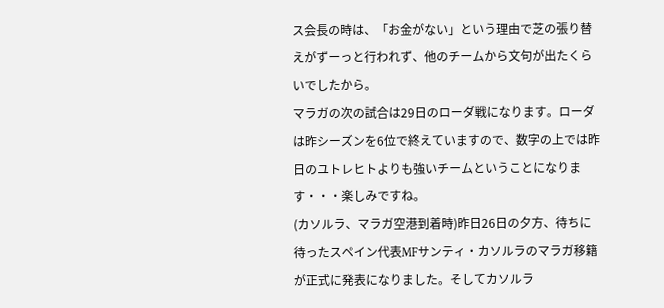ス会長の時は、「お金がない」という理由で芝の張り替えがずーっと行われず、他のチームから文句が出たくらいでしたから。
マラガの次の試合は29日のローダ戦になります。ローダは昨シーズンを6位で終えていますので、数字の上では昨日のユトレヒトよりも強いチームということになります・・・楽しみですね。
(カソルラ、マラガ空港到着時)昨日26日の夕方、待ちに待ったスペイン代表MFサンティ・カソルラのマラガ移籍が正式に発表になりました。そしてカソルラ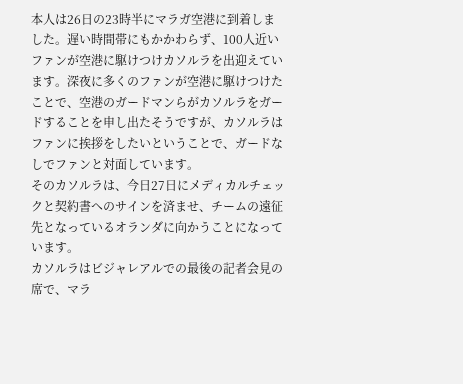本人は26日の23時半にマラガ空港に到着しました。遅い時間帯にもかかわらず、100人近いファンが空港に駆けつけカソルラを出迎えています。深夜に多くのファンが空港に駆けつけたことで、空港のガードマンらがカソルラをガードすることを申し出たそうですが、カソルラはファンに挨拶をしたいということで、ガードなしでファンと対面しています。
そのカソルラは、今日27日にメディカルチェックと契約書へのサインを済ませ、チームの遠征先となっているオランダに向かうことになっています。
カソルラはビジャレアルでの最後の記者会見の席で、マラ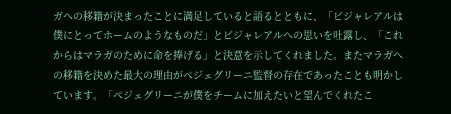ガへの移籍が決まったことに満足していると語るとともに、「ビジャレアルは僕にとってホームのようなものだ」とビジャレアルへの思いを吐露し、「これからはマラガのために命を捧げる」と決意を示してくれました。またマラガへの移籍を決めた最大の理由がペジェグリーニ監督の存在であったことも明かしています。「ペジェグリーニが僕をチームに加えたいと望んでくれたこ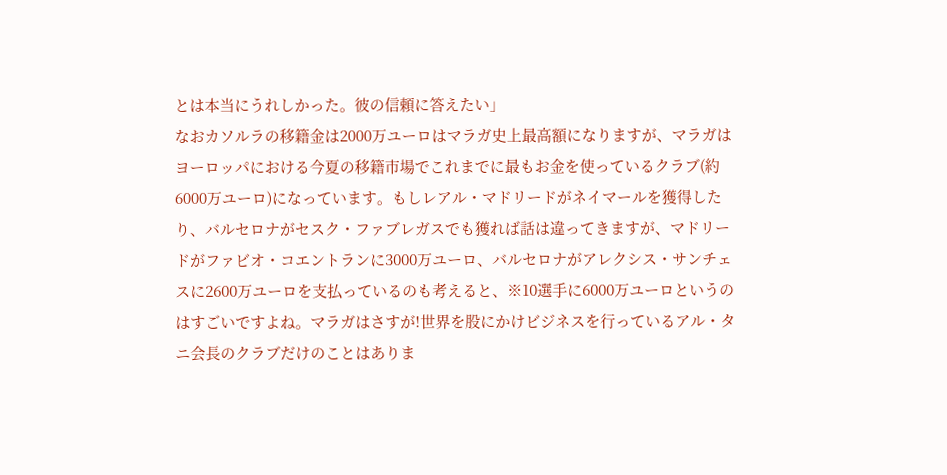とは本当にうれしかった。彼の信頼に答えたい」
なおカソルラの移籍金は2000万ユーロはマラガ史上最高額になりますが、マラガはヨーロッパにおける今夏の移籍市場でこれまでに最もお金を使っているクラブ(約6000万ユーロ)になっています。もしレアル・マドリードがネイマールを獲得したり、バルセロナがセスク・ファブレガスでも獲れば話は違ってきますが、マドリードがファビオ・コエントランに3000万ユーロ、バルセロナがアレクシス・サンチェスに2600万ユーロを支払っているのも考えると、※10選手に6000万ユーロというのはすごいですよね。マラガはさすが!世界を股にかけビジネスを行っているアル・タニ会長のクラブだけのことはありま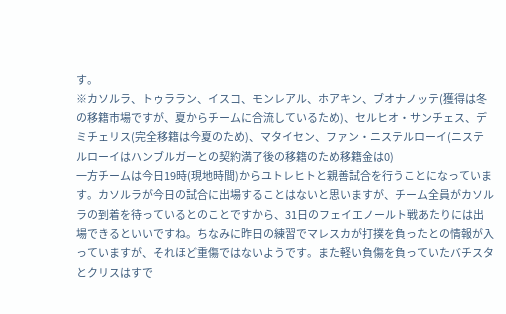す。
※カソルラ、トゥララン、イスコ、モンレアル、ホアキン、ブオナノッテ(獲得は冬の移籍市場ですが、夏からチームに合流しているため)、セルヒオ・サンチェス、デミチェリス(完全移籍は今夏のため)、マタイセン、ファン・ニステルローイ(ニステルローイはハンブルガーとの契約満了後の移籍のため移籍金は0)
一方チームは今日19時(現地時間)からユトレヒトと親善試合を行うことになっています。カソルラが今日の試合に出場することはないと思いますが、チーム全員がカソルラの到着を待っているとのことですから、31日のフェイエノールト戦あたりには出場できるといいですね。ちなみに昨日の練習でマレスカが打撲を負ったとの情報が入っていますが、それほど重傷ではないようです。また軽い負傷を負っていたバチスタとクリスはすで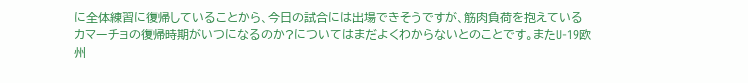に全体練習に復帰していることから、今日の試合には出場できそうですが、筋肉負荷を抱えているカマーチョの復帰時期がいつになるのか?についてはまだよくわからないとのことです。またU-19欧州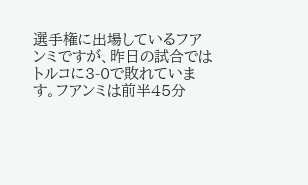選手権に出場しているフアンミですが、昨日の試合ではトルコに3-0で敗れています。フアンミは前半45分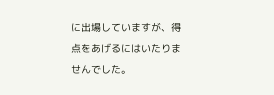に出場していますが、得点をあげるにはいたりませんでした。